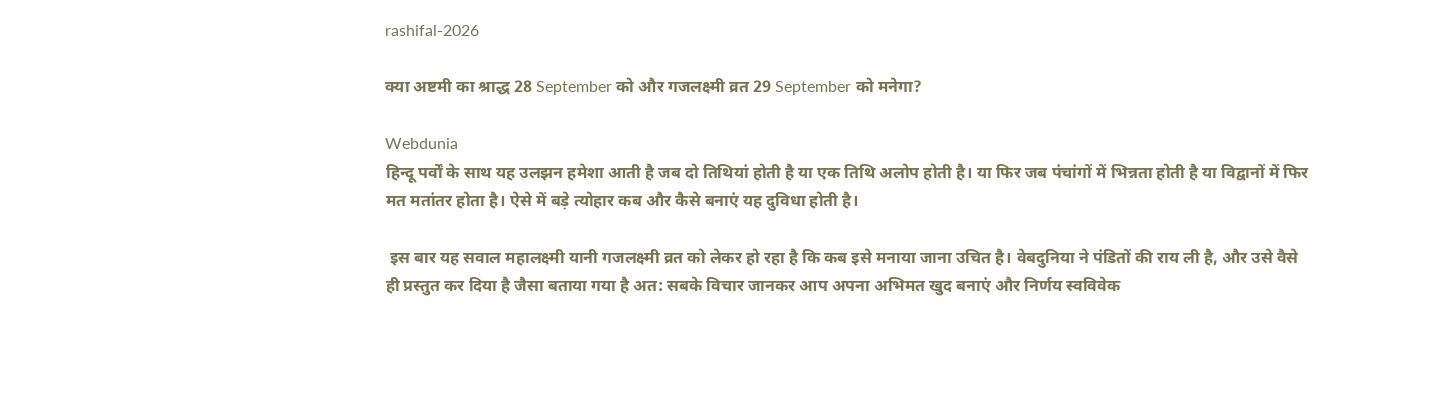rashifal-2026

क्या अष्टमी का श्राद्ध 28 September को और गजलक्ष्मी व्रत 29 September को मनेगा?

Webdunia
हिन्दू पर्वों के साथ यह उलझन हमेशा आती है जब दो तिथियां होती है या एक तिथि अलोप होती है। या फिर जब पंचांगों में भिन्नता होती है या विद्वानों में फिर मत मतांतर होता है। ऐसे में बड़े त्योहार कब और कैसे बनाएं यह दुविधा होती है।

 इस बार यह सवाल महालक्ष्मी यानी गजलक्ष्मी व्रत को लेकर हो रहा है कि कब इसे मनाया जाना उचित है। वेबदुनिया ने पंडितों की राय ली है, और उसे वैसे ही प्रस्तुत कर दिया है जैसा बताया गया है अत: सबके विचार जानकर आप अपना अभिमत खुद बनाएं और निर्णय स्वविवेक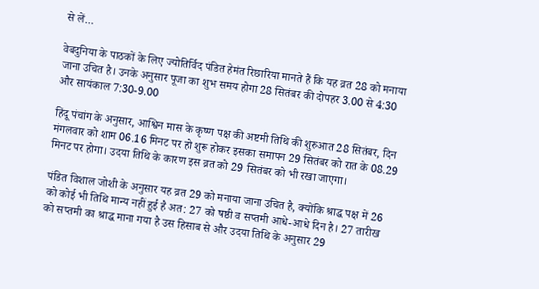से लें...

वेबदुनिया के पाठकों के लिए ज्योतिर्विद पंडित हेमंत रिछारिया मानते हैं कि यह व्रत 28 को मनाया जाना उचित है। उनके अनुसार पूजा का शुभ समय होगा 28 सितंबर की दोपहर 3.00 से 4:30 और सायंकाल 7:30-9.00

हिंदू पंचांग के अनुसार, आश्विन मास के कृष्ण पक्ष की अष्टमी तिथि की शुरुआत 28 सितंबर, दिन मंगलवार को शाम 06.16 मिनट पर हो शुरू होकर इसका समापन 29 सितंबर को रात के 08.29 मिनट पर होगा। उदया तिथि के कारण इस व्रत को 29 सितंबर को भी रखा जाएगा।

पंडित विशाल जोशी के अनुसार यह व्रत 29 को मनाया जाना उचित है, क्योंकि श्राद्ध पक्ष में 26 को कोई भी तिथि मान्य नहीं हुई है अत: 27 को षष्ठी व सप्तमी आधे-आधे दिन है। 27 तारीख को सप्तमी का श्राद्ध माना गया है उस हिसाब से और उदया तिथि के अनुसार 29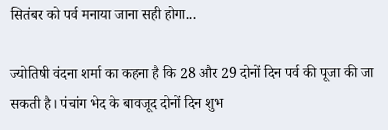सितंबर को पर्व मनाया जाना सही होगा...

ज्योतिषी वंदना शर्मा का कहना है कि 28 और 29 दोनों दिन पर्व की पूजा की जा सकती है। पंचांग भेद के बावजूद दोनों दिन शुभ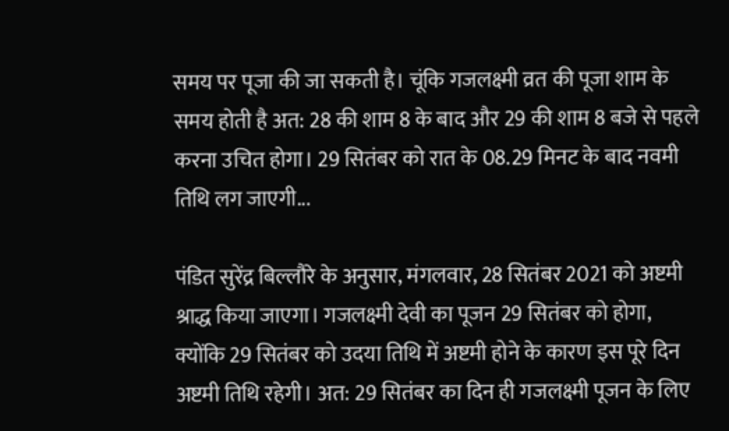समय पर पूजा की जा सकती है। चूंकि गजलक्ष्मी व्रत की पूजा शाम के समय होती है अत: 28 की शाम 8 के बाद और 29 की शाम 8 बजे से पहले करना उचित होगा। 29 सितंबर को रात के 08.29 मिनट के बाद नवमी तिथि लग जाएगी...

पंडित सुरेंद्र बिल्लौरे के अनुसार, मंगलवार, 28 सितंबर 2021 को अष्टमी श्राद्ध किया जाएगा। गजलक्ष्मी देवी का पूजन 29 सितंबर को होगा, क्योंकि ‍29 सितंबर को उदया तिथि में अष्टमी होने के कारण इस पूरे दिन अष्टमी तिथि रहेगी। अत: 29 सितंबर का दिन ही गजलक्ष्मी पूजन के लिए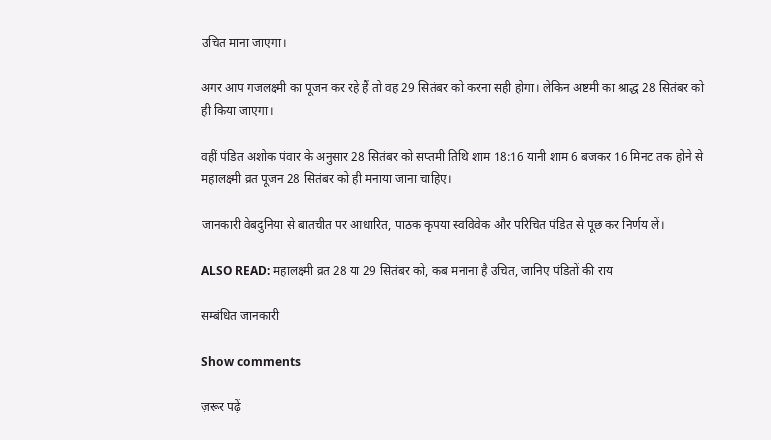उचित माना जाएगा।

अगर आप गजलक्ष्मी का पूजन कर रहे हैं तो वह 29 सितंबर को करना सही होगा। लेकिन अष्टमी का श्राद्ध 28 सितंबर को ही किया जाएगा।

वहीं पंडित अशोक पंवार के अनुसार 28 सितंबर को सप्तमी तिथि शाम 18:16 यानी शाम 6 बजकर 16 मिनट तक होने से महालक्ष्मी व्रत पूजन 28 सितंबर को ही मनाया जाना चाहिए।

जानकारी वेबदुनिया से बातचीत पर आधारित, पाठक कृपया स्वविवेक और परिचित पंडित से पूछ कर निर्णय लें।

ALSO READ: महालक्ष्मी व्रत 28 या 29 सितंबर को, कब मनाना है उचित, जानिए पंडितों की राय

सम्बंधित जानकारी

Show comments

ज़रूर पढ़ें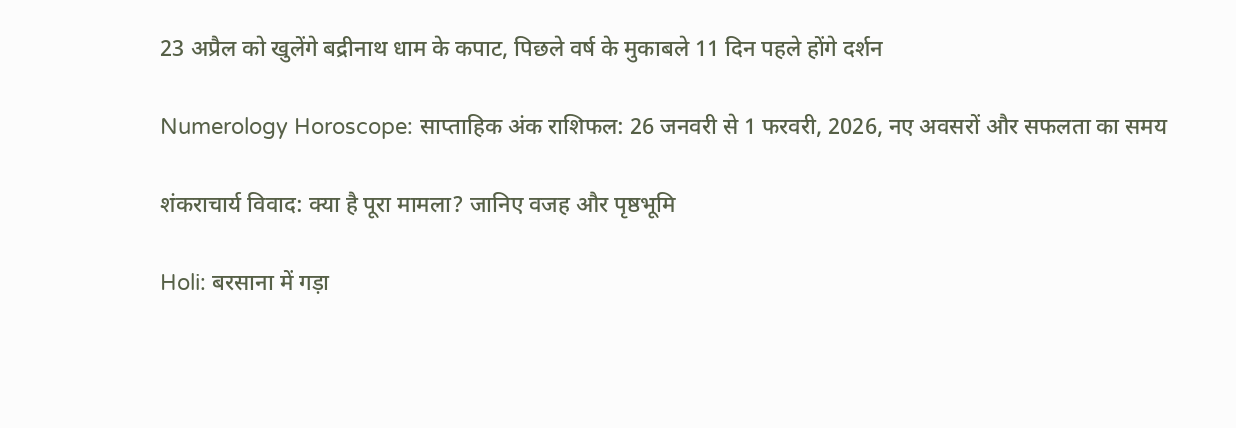23 अप्रैल को खुलेंगे बद्रीनाथ धाम के कपाट, पिछले वर्ष के मुकाबले 11 दिन पहले होंगे दर्शन

Numerology Horoscope: साप्ताहिक अंक राशिफल: 26 जनवरी से 1 फरवरी, 2026, नए अवसरों और सफलता का समय

शंकराचार्य विवाद: क्या है पूरा मामला? जानिए वजह और पृष्ठभूमि

Holi: बरसाना में गड़ा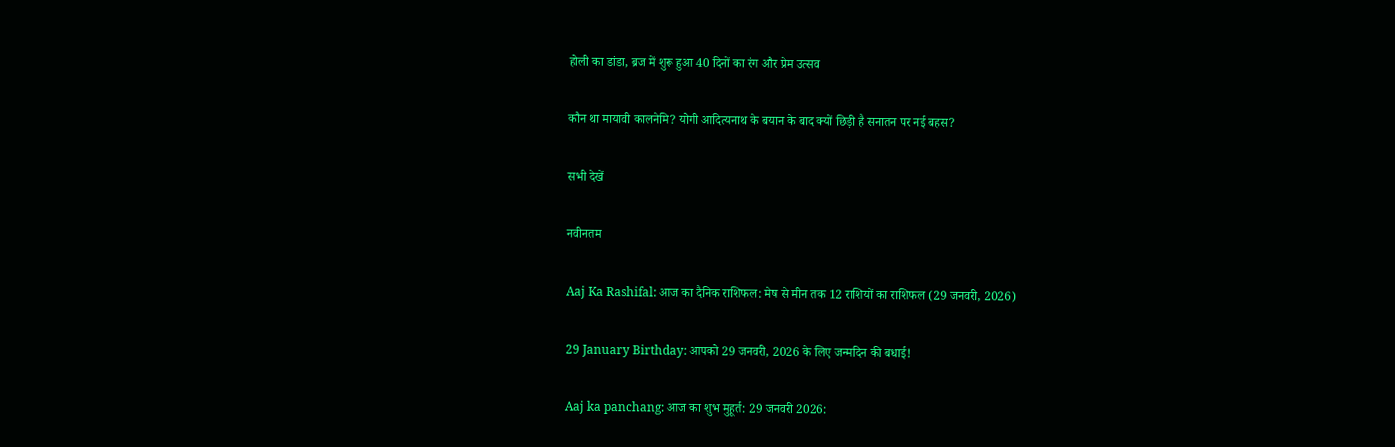होली का डांडा, ब्रज में शुरू हुआ 40 दिनों का रंग और प्रेम उत्सव

कौन था मायावी कालनेमि? योगी आदित्यनाथ के बयान के बाद क्यों छिड़ी है सनातन पर नई बहस?

सभी देखें

नवीनतम

Aaj Ka Rashifal: आज का दैनिक राशिफल: मेष से मीन तक 12 राशियों का राशिफल (29 जनवरी, 2026)

29 January Birthday: आपको 29 जनवरी, 2026 के लिए जन्मदिन की बधाई!

Aaj ka panchang: आज का शुभ मुहूर्त: 29 जनवरी 2026: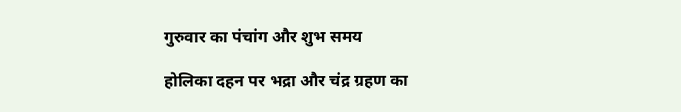गुरुवार का पंचांग और शुभ समय

होलिका दहन पर भद्रा और चंद्र ग्रहण का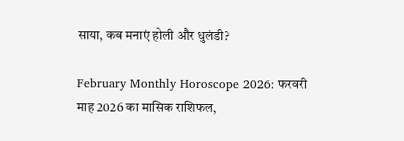साया, कब मनाएं होली और धुलंडी?

February Monthly Horoscope 2026: फरवरी माह 2026 का मासिक राशिफल,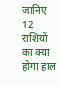जानिए 12 राशियों का क्या होगा हाल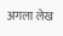अगला लेख